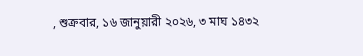, শুক্রবার, ১৬ জানুয়ারী ২০২৬, ৩ মাঘ ১৪৩২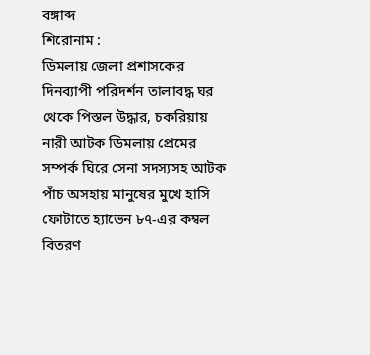বঙ্গাব্দ
শিরোনাম :
ডিমলায় জেলা প্রশাসকের দিনব্যাপী পরিদর্শন তালাবদ্ধ ঘর থেকে পিস্তল উদ্ধার, চকরিয়ায় নারী আটক ডিমলায় প্রেমের সম্পর্ক ঘিরে সেনা সদস্যসহ আটক পাঁচ অসহায় মানুষের মুখে হাসি ফোটাতে হ্যাভেন ৮৭-এর কম্বল বিতরণ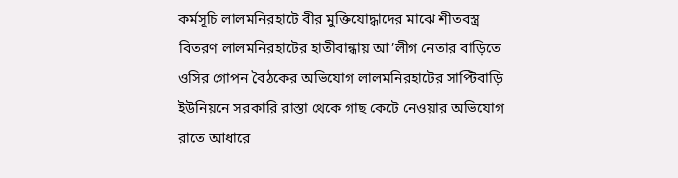কর্মসূচি লালমনিরহাটে বীর মুক্তিযোদ্ধাদের মাঝে শীতবস্ত্র বিতরণ লালমনিরহাটের হাতীবান্ধায় আ’লীগ নেতার বাড়িতে ওসির গোপন বৈঠকের অভিযোগ লালমনিরহাটের সাপ্টিবাড়ি ইউনিয়নে সরকারি রাস্তা থেকে গাছ কেটে নেওয়ার অভিযোগ রাতে আধারে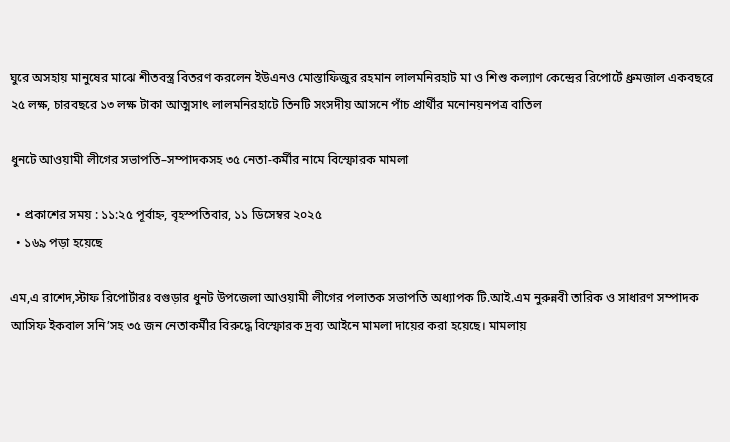ঘুরে অসহায় মানুষের মাঝে শীতবস্ত্র বিতরণ করলেন ইউএনও মোস্তাফিজুর রহমান লালমনিরহাট মা ও শিশু কল্যাণ কেন্দ্রের রিপোর্টে ধ্রুমজাল একবছরে ২৫ লক্ষ, চারবছরে ১৩ লক্ষ টাকা আত্মসাৎ লালমনিরহাটে তিনটি সংসদীয় আসনে পাঁচ প্রার্থীর মনোনয়নপত্র বাতিল

ধুনটে আওয়ামী লীগের সভাপতি–সম্পাদকসহ ৩৫ নেতা-কর্মীর নামে বিস্ফোরক মামলা

  • প্রকাশের সময় : ১১:২৫ পূর্বাহ্ন, বৃহস্পতিবার, ১১ ডিসেম্বর ২০২৫
  • ১৬৯ পড়া হয়েছে

এম,এ রাশেদ,স্টাফ রিপোর্টারঃ বগুড়ার ধুনট উপজেলা আওয়ামী লীগের পলাতক সভাপতি অধ্যাপক টি.আই.এম নুরুন্নবী তারিক ও সাধারণ সম্পাদক আসিফ ইকবাল সনি’সহ ৩৫ জন নেতাকর্মীর বিরুদ্ধে বিস্ফোরক দ্রব্য আইনে মামলা দায়ের করা হয়েছে। মামলায়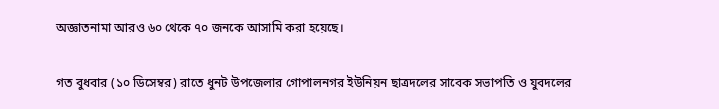অজ্ঞাতনামা আরও ৬০ থেকে ৭০ জনকে আসামি করা হয়েছে।

গত বুধবার (১০ ডিসেম্বর) রাতে ধুনট উপজেলার গোপালনগর ইউনিয়ন ছাত্রদলের সাবেক সভাপতি ও যুবদলের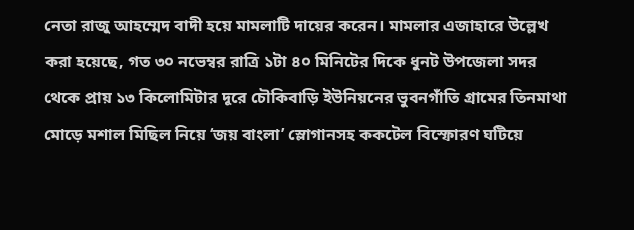নেতা রাজু আহম্মেদ বাদী হয়ে মামলাটি দায়ের করেন। মামলার এজাহারে উল্লেখ করা হয়েছে, গত ৩০ নভেম্বর রাত্রি ১টা ৪০ মিনিটের দিকে ধুনট উপজেলা সদর থেকে প্রায় ১৩ কিলোমিটার দূরে চৌকিবাড়ি ইউনিয়নের ভুবনগাঁতি গ্রামের তিনমাথা মোড়ে মশাল মিছিল নিয়ে ‘জয় বাংলা’ স্লোগানসহ ককটেল বিস্ফোরণ ঘটিয়ে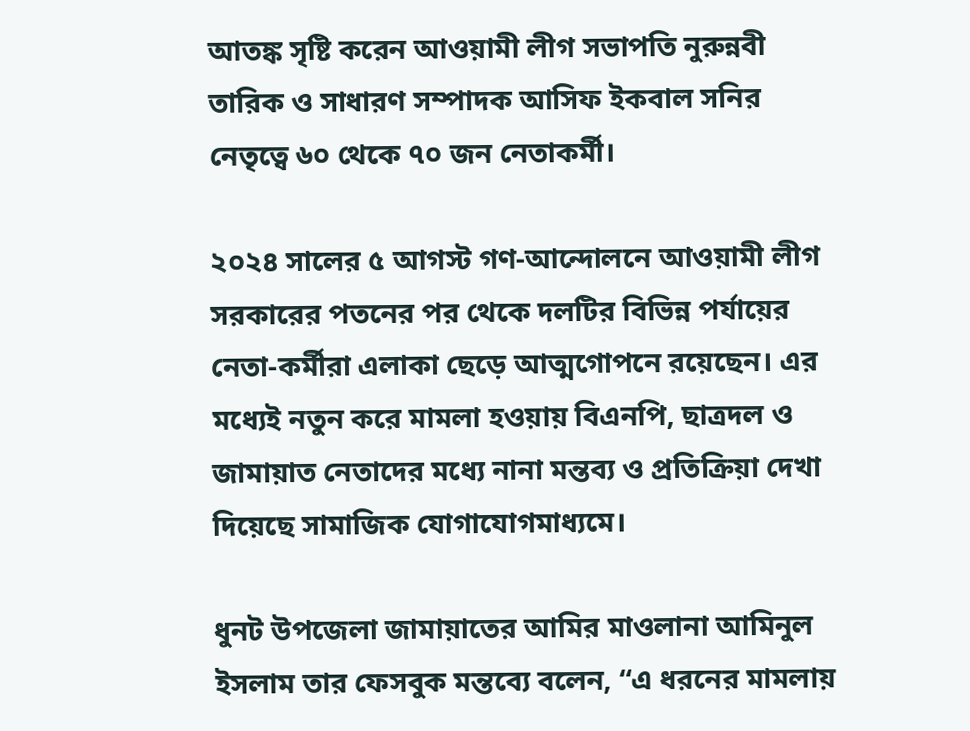আতঙ্ক সৃষ্টি করেন আওয়ামী লীগ সভাপতি নুরুন্নবী তারিক ও সাধারণ সম্পাদক আসিফ ইকবাল সনির নেতৃত্বে ৬০ থেকে ৭০ জন নেতাকর্মী।

২০২৪ সালের ৫ আগস্ট গণ-আন্দোলনে আওয়ামী লীগ সরকারের পতনের পর থেকে দলটির বিভিন্ন পর্যায়ের নেতা-কর্মীরা এলাকা ছেড়ে আত্মগোপনে রয়েছেন। এর মধ্যেই নতুন করে মামলা হওয়ায় বিএনপি, ছাত্রদল ও জামায়াত নেতাদের মধ্যে নানা মন্তব্য ও প্রতিক্রিয়া দেখা দিয়েছে সামাজিক যোগাযোগমাধ্যমে।

ধুনট উপজেলা জামায়াতের আমির মাওলানা আমিনুল ইসলাম তার ফেসবুক মন্তব্যে বলেন, “এ ধরনের মামলায়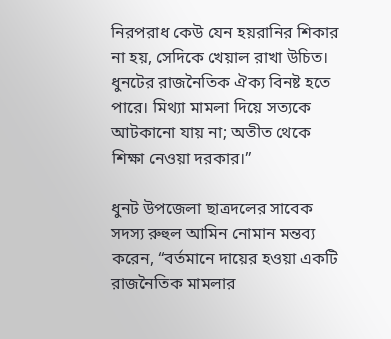নিরপরাধ কেউ যেন হয়রানির শিকার না হয়, সেদিকে খেয়াল রাখা উচিত। ধুনটের রাজনৈতিক ঐক্য বিনষ্ট হতে পারে। মিথ্যা মামলা দিয়ে সত্যকে আটকানো যায় না; অতীত থেকে শিক্ষা নেওয়া দরকার।”

ধুনট উপজেলা ছাত্রদলের সাবেক সদস্য রুহুল আমিন নোমান মন্তব্য করেন, “বর্তমানে দায়ের হওয়া একটি রাজনৈতিক মামলার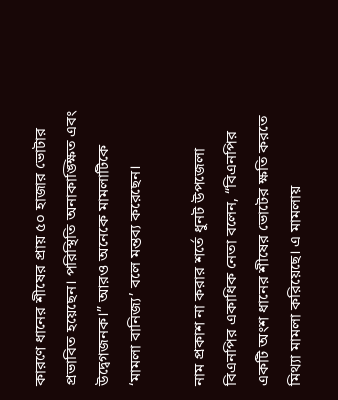কারণে ধানের শীষের প্রায় ৫০ হাজার ভোটার প্রভাবিত হয়েছেন। পরিস্থিতি অনাকাঙ্ক্ষিত এবং উদ্বেগজনক।” আরও অনেকে মামলাটিকে ‘মামলা বানিজ্য’ বলে মন্তব্য করেছেন।

নাম প্রকাশ না করার শর্তে ধুনট উপজেলা বিএনপির একাধিক নেতা বলেন, “বিএনপির একটি অংশ ধানের শীষের ভোটের ক্ষতি করতে মিথ্যা মামলা করিয়েছে। এ মামলায়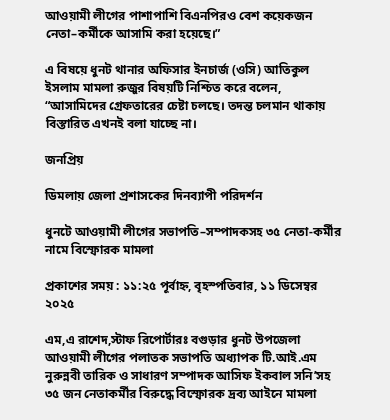আওয়ামী লীগের পাশাপাশি বিএনপিরও বেশ কয়েকজন নেতা–কর্মীকে আসামি করা হয়েছে।”

এ বিষয়ে ধুনট থানার অফিসার ইনচার্জ (ওসি) আতিকুল ইসলাম মামলা রুজুর বিষয়টি নিশ্চিত করে বলেন, “আসামিদের গ্রেফতারের চেষ্টা চলছে। তদন্ত চলমান থাকায় বিস্তারিত এখনই বলা যাচ্ছে না।

জনপ্রিয়

ডিমলায় জেলা প্রশাসকের দিনব্যাপী পরিদর্শন

ধুনটে আওয়ামী লীগের সভাপতি–সম্পাদকসহ ৩৫ নেতা-কর্মীর নামে বিস্ফোরক মামলা

প্রকাশের সময় : ১১:২৫ পূর্বাহ্ন, বৃহস্পতিবার, ১১ ডিসেম্বর ২০২৫

এম,এ রাশেদ,স্টাফ রিপোর্টারঃ বগুড়ার ধুনট উপজেলা আওয়ামী লীগের পলাতক সভাপতি অধ্যাপক টি.আই.এম নুরুন্নবী তারিক ও সাধারণ সম্পাদক আসিফ ইকবাল সনি’সহ ৩৫ জন নেতাকর্মীর বিরুদ্ধে বিস্ফোরক দ্রব্য আইনে মামলা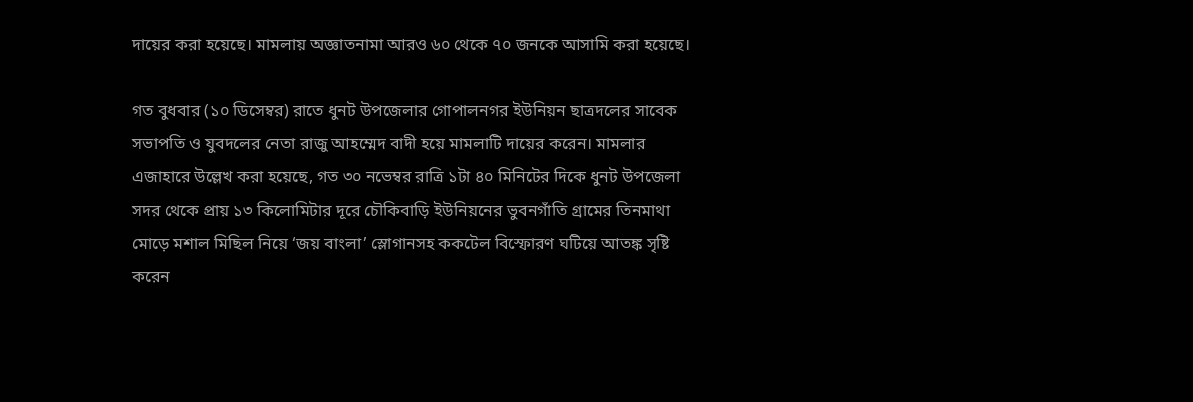দায়ের করা হয়েছে। মামলায় অজ্ঞাতনামা আরও ৬০ থেকে ৭০ জনকে আসামি করা হয়েছে।

গত বুধবার (১০ ডিসেম্বর) রাতে ধুনট উপজেলার গোপালনগর ইউনিয়ন ছাত্রদলের সাবেক সভাপতি ও যুবদলের নেতা রাজু আহম্মেদ বাদী হয়ে মামলাটি দায়ের করেন। মামলার এজাহারে উল্লেখ করা হয়েছে, গত ৩০ নভেম্বর রাত্রি ১টা ৪০ মিনিটের দিকে ধুনট উপজেলা সদর থেকে প্রায় ১৩ কিলোমিটার দূরে চৌকিবাড়ি ইউনিয়নের ভুবনগাঁতি গ্রামের তিনমাথা মোড়ে মশাল মিছিল নিয়ে ‘জয় বাংলা’ স্লোগানসহ ককটেল বিস্ফোরণ ঘটিয়ে আতঙ্ক সৃষ্টি করেন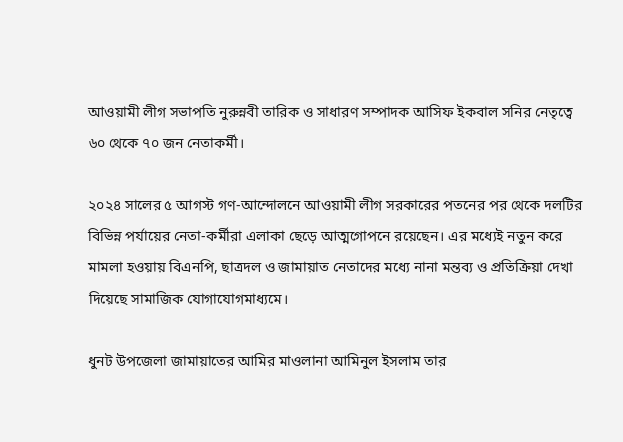আওয়ামী লীগ সভাপতি নুরুন্নবী তারিক ও সাধারণ সম্পাদক আসিফ ইকবাল সনির নেতৃত্বে ৬০ থেকে ৭০ জন নেতাকর্মী।

২০২৪ সালের ৫ আগস্ট গণ-আন্দোলনে আওয়ামী লীগ সরকারের পতনের পর থেকে দলটির বিভিন্ন পর্যায়ের নেতা-কর্মীরা এলাকা ছেড়ে আত্মগোপনে রয়েছেন। এর মধ্যেই নতুন করে মামলা হওয়ায় বিএনপি, ছাত্রদল ও জামায়াত নেতাদের মধ্যে নানা মন্তব্য ও প্রতিক্রিয়া দেখা দিয়েছে সামাজিক যোগাযোগমাধ্যমে।

ধুনট উপজেলা জামায়াতের আমির মাওলানা আমিনুল ইসলাম তার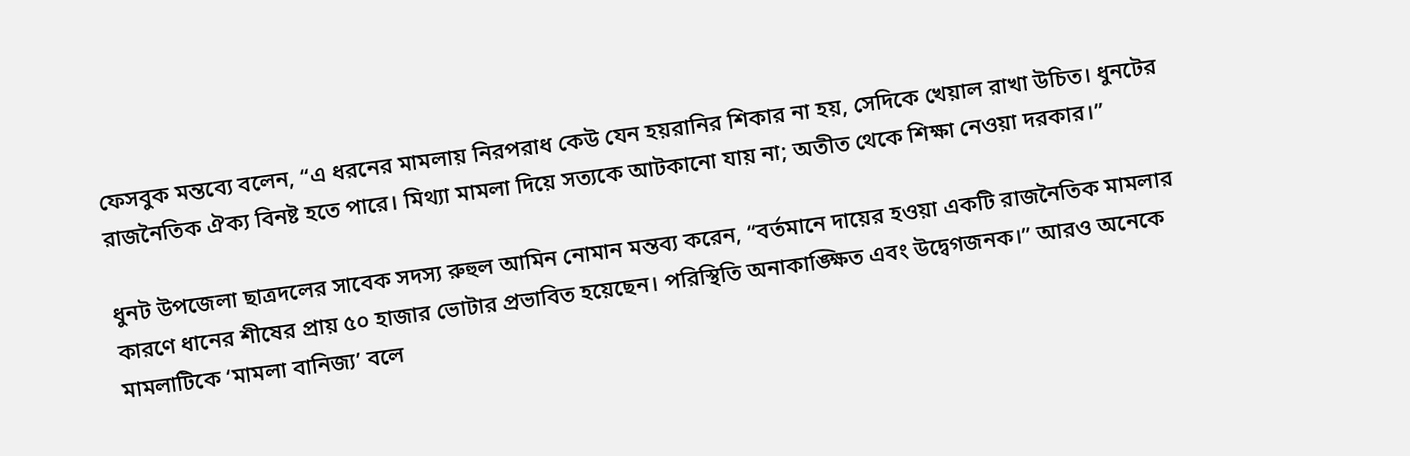ফেসবুক মন্তব্যে বলেন, “এ ধরনের মামলায় নিরপরাধ কেউ যেন হয়রানির শিকার না হয়, সেদিকে খেয়াল রাখা উচিত। ধুনটের রাজনৈতিক ঐক্য বিনষ্ট হতে পারে। মিথ্যা মামলা দিয়ে সত্যকে আটকানো যায় না; অতীত থেকে শিক্ষা নেওয়া দরকার।”

ধুনট উপজেলা ছাত্রদলের সাবেক সদস্য রুহুল আমিন নোমান মন্তব্য করেন, “বর্তমানে দায়ের হওয়া একটি রাজনৈতিক মামলার কারণে ধানের শীষের প্রায় ৫০ হাজার ভোটার প্রভাবিত হয়েছেন। পরিস্থিতি অনাকাঙ্ক্ষিত এবং উদ্বেগজনক।” আরও অনেকে মামলাটিকে ‘মামলা বানিজ্য’ বলে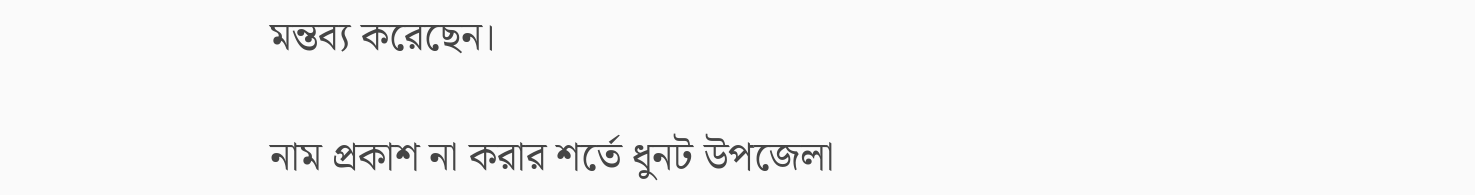মন্তব্য করেছেন।

নাম প্রকাশ না করার শর্তে ধুনট উপজেলা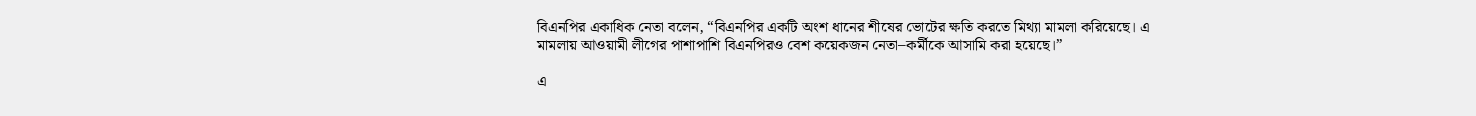বিএনপির একাধিক নেতা বলেন, “বিএনপির একটি অংশ ধানের শীষের ভোটের ক্ষতি করতে মিথ্যা মামলা করিয়েছে। এ মামলায় আওয়ামী লীগের পাশাপাশি বিএনপিরও বেশ কয়েকজন নেতা–কর্মীকে আসামি করা হয়েছে।”

এ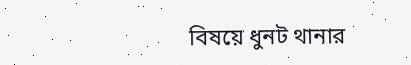বিষয়ে ধুনট থানার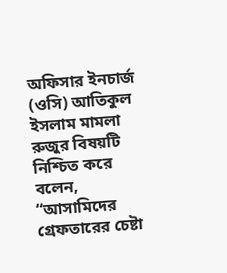অফিসার ইনচার্জ (ওসি) আতিকুল ইসলাম মামলা রুজুর বিষয়টি নিশ্চিত করে বলেন, “আসামিদের গ্রেফতারের চেষ্টা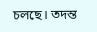চলছে। তদন্ত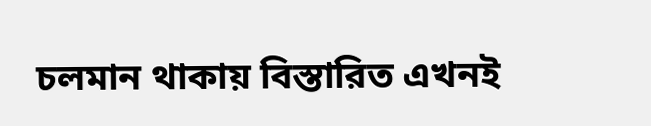চলমান থাকায় বিস্তারিত এখনই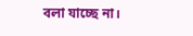বলা যাচ্ছে না।